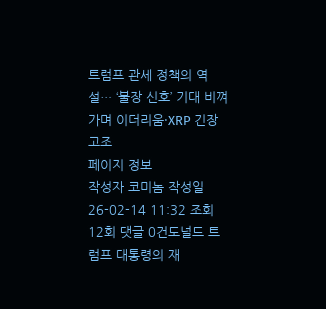트럼프 관세 정책의 역설… ‘불장 신호’ 기대 비껴가며 이더리움·XRP 긴장 고조
페이지 정보
작성자 코미놈 작성일 26-02-14 11:32 조회 12회 댓글 0건도널드 트럼프 대통령의 재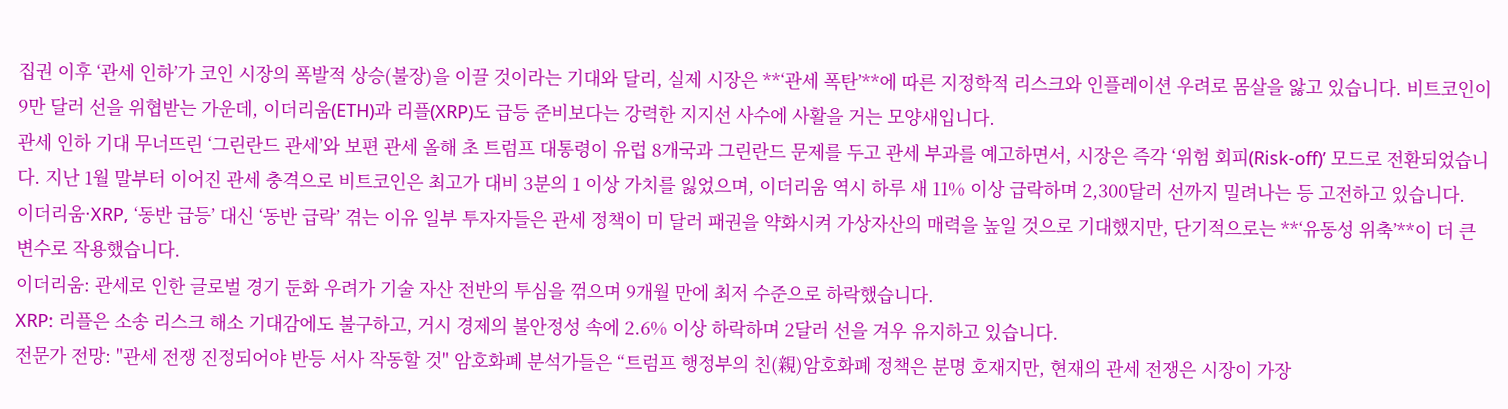집권 이후 ‘관세 인하’가 코인 시장의 폭발적 상승(불장)을 이끌 것이라는 기대와 달리, 실제 시장은 **‘관세 폭탄’**에 따른 지정학적 리스크와 인플레이션 우려로 몸살을 앓고 있습니다. 비트코인이 9만 달러 선을 위협받는 가운데, 이더리움(ETH)과 리플(XRP)도 급등 준비보다는 강력한 지지선 사수에 사활을 거는 모양새입니다.
관세 인하 기대 무너뜨린 ‘그린란드 관세’와 보편 관세 올해 초 트럼프 대통령이 유럽 8개국과 그린란드 문제를 두고 관세 부과를 예고하면서, 시장은 즉각 ‘위험 회피(Risk-off)’ 모드로 전환되었습니다. 지난 1월 말부터 이어진 관세 충격으로 비트코인은 최고가 대비 3분의 1 이상 가치를 잃었으며, 이더리움 역시 하루 새 11% 이상 급락하며 2,300달러 선까지 밀려나는 등 고전하고 있습니다.
이더리움·XRP, ‘동반 급등’ 대신 ‘동반 급락’ 겪는 이유 일부 투자자들은 관세 정책이 미 달러 패권을 약화시켜 가상자산의 매력을 높일 것으로 기대했지만, 단기적으로는 **‘유동성 위축’**이 더 큰 변수로 작용했습니다.
이더리움: 관세로 인한 글로벌 경기 둔화 우려가 기술 자산 전반의 투심을 꺾으며 9개월 만에 최저 수준으로 하락했습니다.
XRP: 리플은 소송 리스크 해소 기대감에도 불구하고, 거시 경제의 불안정성 속에 2.6% 이상 하락하며 2달러 선을 겨우 유지하고 있습니다.
전문가 전망: "관세 전쟁 진정되어야 반등 서사 작동할 것" 암호화폐 분석가들은 “트럼프 행정부의 친(親)암호화폐 정책은 분명 호재지만, 현재의 관세 전쟁은 시장이 가장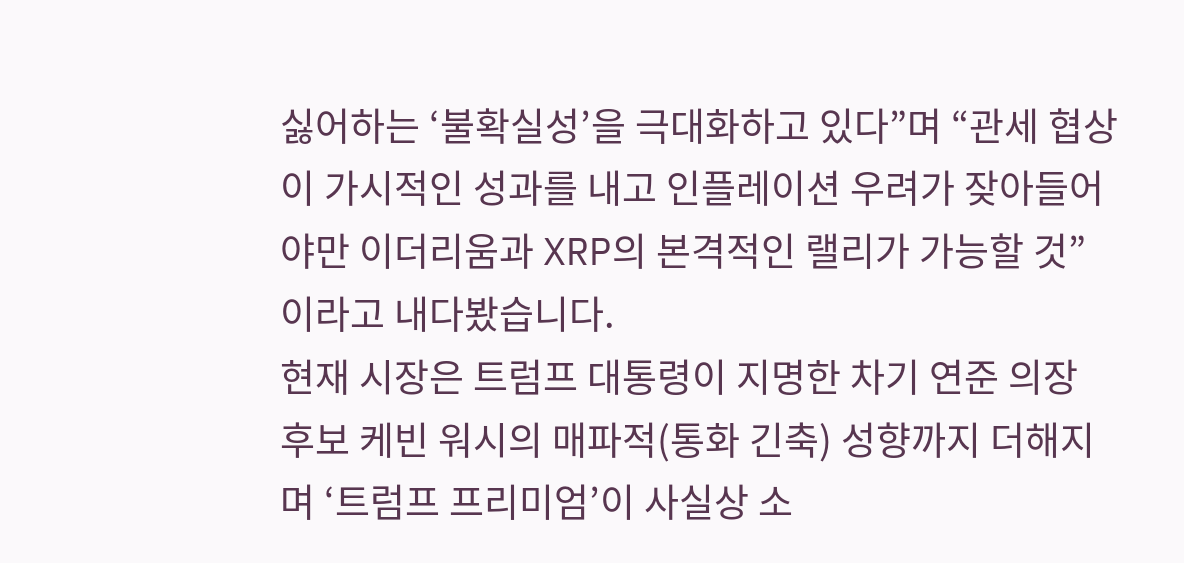싫어하는 ‘불확실성’을 극대화하고 있다”며 “관세 협상이 가시적인 성과를 내고 인플레이션 우려가 잦아들어야만 이더리움과 XRP의 본격적인 랠리가 가능할 것”이라고 내다봤습니다.
현재 시장은 트럼프 대통령이 지명한 차기 연준 의장 후보 케빈 워시의 매파적(통화 긴축) 성향까지 더해지며 ‘트럼프 프리미엄’이 사실상 소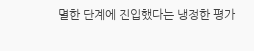멸한 단계에 진입했다는 냉정한 평가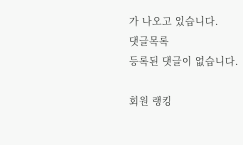가 나오고 있습니다.
댓글목록
등록된 댓글이 없습니다.

회원 랭킹